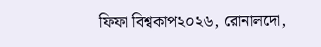ফিফা বিশ্বকাপ২০২৬, রোনালদো,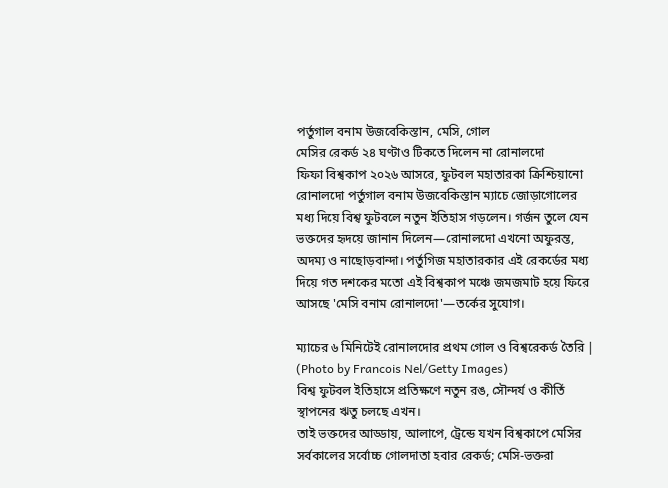পর্তুগাল বনাম উজবেকিস্তান, মেসি, গোল
মেসির রেকর্ড ২৪ ঘণ্টাও টিকতে দিলেন না রোনালদো
ফিফা বিশ্বকাপ ২০২৬ আসরে, ফুটবল মহাতারকা ক্রিশ্চিয়ানো রোনালদো পর্তুগাল বনাম উজবেকিস্তান ম্যাচে জোড়াগোলের মধ্য দিয়ে বিশ্ব ফুটবলে নতুন ইতিহাস গড়লেন। গর্জন তুলে যেন ভক্তদের হৃদয়ে জানান দিলেন—রোনালদো এখনো অফুরন্ত, অদম্য ও নাছোড়বান্দা। পর্তুগিজ মহাতারকার এই রেকর্ডের মধ্য দিয়ে গত দশকের মতো এই বিশ্বকাপ মঞ্চে জমজমাট হয়ে ফিরে আসছে 'মেসি বনাম রোনালদো'—তর্কের সুযোগ।

ম্যাচের ৬ মিনিটেই রোনালদোর প্রথম গোল ও বিশ্বরেকর্ড তৈরি | (Photo by Francois Nel/Getty Images)
বিশ্ব ফুটবল ইতিহাসে প্রতিক্ষণে নতুন রঙ, সৌন্দর্য ও কীর্তি স্থাপনের ঋতু চলছে এখন।
তাই ভক্তদের আড্ডায়, আলাপে, ট্রেন্ডে যখন বিশ্বকাপে মেসির সর্বকালের সর্বোচ্চ গোলদাতা হবার রেকর্ড; মেসি-ভক্তরা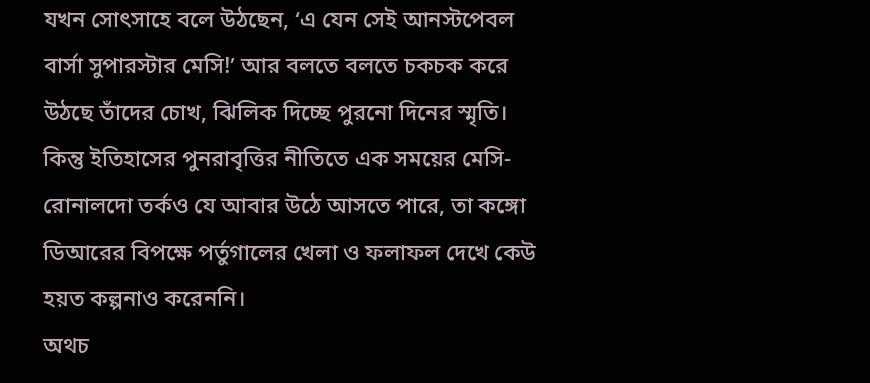যখন সোৎসাহে বলে উঠছেন, ‘এ যেন সেই আনস্টপেবল বার্সা সুপারস্টার মেসি!’ আর বলতে বলতে চকচক করে উঠছে তাঁদের চোখ, ঝিলিক দিচ্ছে পুরনো দিনের স্মৃতি।
কিন্তু ইতিহাসের পুনরাবৃত্তির নীতিতে এক সময়ের মেসি-রোনালদো তর্কও যে আবার উঠে আসতে পারে, তা কঙ্গো ডিআরের বিপক্ষে পর্তুগালের খেলা ও ফলাফল দেখে কেউ হয়ত কল্পনাও করেননি।
অথচ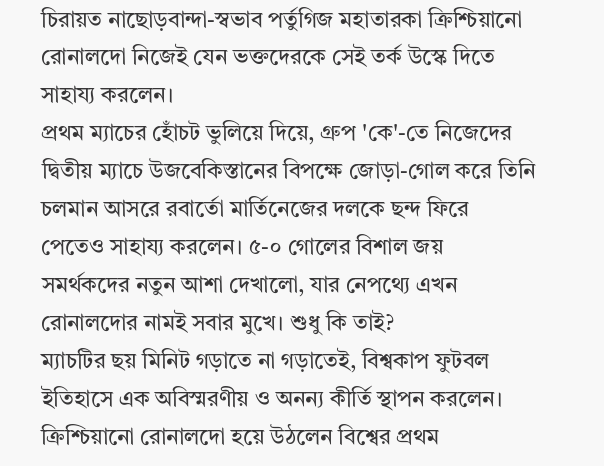চিরায়ত নাছোড়বান্দা-স্বভাব পর্তুগিজ মহাতারকা ক্রিশ্চিয়ানো রোনালদো নিজেই যেন ভক্তদেরকে সেই তর্ক উস্কে দিতে সাহায্য করলেন।
প্রথম ম্যাচের হোঁচট ভুলিয়ে দিয়ে, গ্রুপ 'কে'-তে নিজেদের দ্বিতীয় ম্যাচে উজবেকিস্তানের বিপক্ষে জোড়া-গোল করে তিনি চলমান আসরে রবার্তো মার্তিনেজের দলকে ছন্দ ফিরে পেতেও সাহায্য করলেন। ৫-০ গোলের বিশাল জয় সমর্থকদের নতুন আশা দেখালো, যার নেপথ্যে এখন রোনালদোর নামই সবার মুখে। শুধু কি তাই?
ম্যাচটির ছয় মিনিট গড়াতে না গড়াতেই, বিশ্বকাপ ফুটবল ইতিহাসে এক অবিস্মরণীয় ও অনন্য কীর্তি স্থাপন করলেন। ক্রিশ্চিয়ানো রোনালদো হয়ে উঠলেন বিশ্বের প্রথম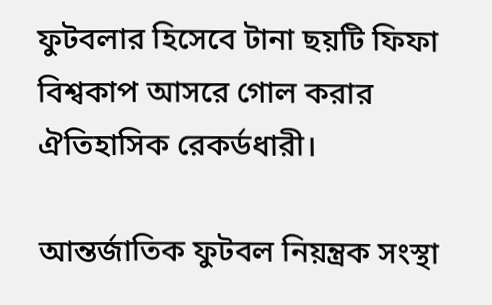ফুটবলার হিসেবে টানা ছয়টি ফিফা বিশ্বকাপ আসরে গোল করার ঐতিহাসিক রেকর্ডধারী।

আন্তর্জাতিক ফুটবল নিয়ন্ত্রক সংস্থা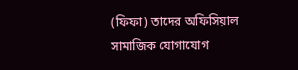(ফিফা) তাদের অফিসিয়াল সামাজিক যোগাযোগ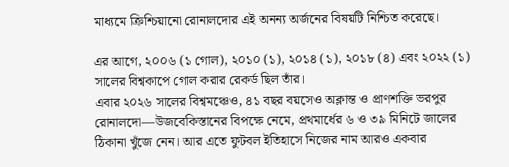মাধ্যমে ক্রিশ্চিয়ানো রোনালদোর এই অনন্য অর্জনের বিষয়টি নিশ্চিত করেছে।

এর আগে, ২০০৬ (১ গোল), ২০১০ (১), ২০১৪ (১), ২০১৮ (৪) এবং ২০২২ (১) সালের বিশ্বকাপে গোল করার রেকর্ড ছিল তাঁর।
এবার ২০২৬ সালের বিশ্বমঞ্চেও, ৪১ বছর বয়সেও অক্লান্ত ও প্রাণশক্তি ভরপুর রোনালদো—উজবেকিস্তানের বিপক্ষে নেমে, প্রথমার্ধের ৬ ও ৩৯ মিনিটে জালের ঠিকানা খুঁজে নেন। আর এতে ফুটবল ইতিহাসে নিজের নাম আরও একবার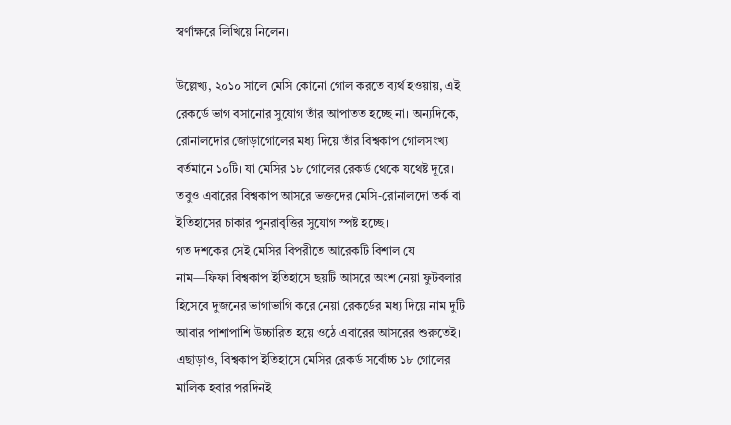স্বর্ণাক্ষরে লিখিয়ে নিলেন।

উল্লেখ্য, ২০১০ সালে মেসি কোনো গোল করতে ব্যর্থ হওয়ায়, এই রেকর্ডে ভাগ বসানোর সুযোগ তাঁর আপাতত হচ্ছে না। অন্যদিকে, রোনালদোর জোড়াগোলের মধ্য দিয়ে তাঁর বিশ্বকাপ গোলসংখ্য বর্তমানে ১০টি। যা মেসির ১৮ গোলের রেকর্ড থেকে যথেষ্ট দূরে।
তবুও এবারের বিশ্বকাপ আসরে ভক্তদের মেসি-রোনালদো তর্ক বা ইতিহাসের চাকার পুনরাবৃত্তির সুযোগ স্পষ্ট হচ্ছে।
গত দশকের সেই মেসির বিপরীতে আরেকটি বিশাল যে নাম—ফিফা বিশ্বকাপ ইতিহাসে ছয়টি আসরে অংশ নেয়া ফুটবলার হিসেবে দুজনের ভাগাভাগি করে নেয়া রেকর্ডের মধ্য দিয়ে নাম দুটি আবার পাশাপাশি উচ্চারিত হয়ে ওঠে এবারের আসরের শুরুতেই।
এছাড়াও, বিশ্বকাপ ইতিহাসে মেসির রেকর্ড সর্বোচ্চ ১৮ গোলের মালিক হবার পরদিনই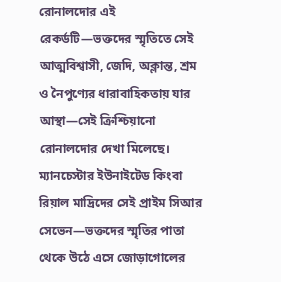রোনালদোর এই রেকর্ডটি—ভক্তদের স্মৃতিতে সেই আত্মবিশ্বাসী, জেদি, অক্লান্ত, শ্রম ও নৈপুণ্যের ধারাবাহিকতায় যার আস্থা—সেই ক্রিশ্চিয়ানো রোনালদোর দেখা মিলেছে।
ম্যানচেস্টার ইউনাইটেড কিংবা রিয়াল মাদ্রিদের সেই প্রাইম সিআর সেভেন—ভক্তদের স্মৃতির পাতা থেকে উঠে এসে জোড়াগোলের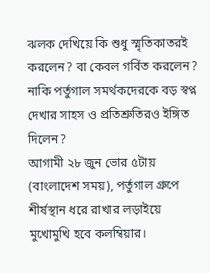ঝলক দেখিয়ে কি শুধু স্মৃতিকাতরই করলেন? বা কেবল গর্বিত করলেন? নাকি পর্তুগাল সমর্থকদেরকে বড় স্বপ্ন দেখার সাহস ও প্রতিশ্রুতিরও ইঙ্গিত দিলেন?
আগামী ২৮ জুন ভোর ৫টায় (বাংলাদেশ সময়), পর্তুগাল গ্রুপে শীর্ষস্থান ধরে রাখার লড়াইয়ে মুখোমুখি হবে কলম্বিয়ার।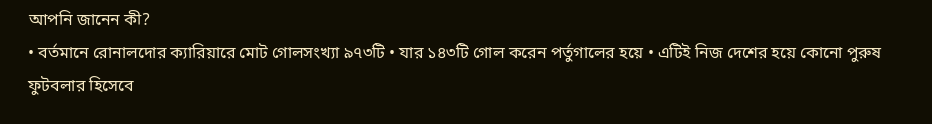আপনি জানেন কী?
• বর্তমানে রোনালদোর ক্যারিয়ারে মোট গোলসংখ্যা ৯৭৩টি • যার ১৪৩টি গোল করেন পর্তুগালের হয়ে • এটিই নিজ দেশের হয়ে কোনো পুরুষ ফুটবলার হিসেবে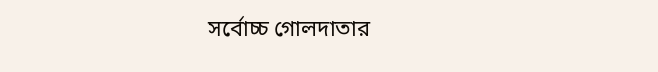সর্বোচ্চ গোলদাতার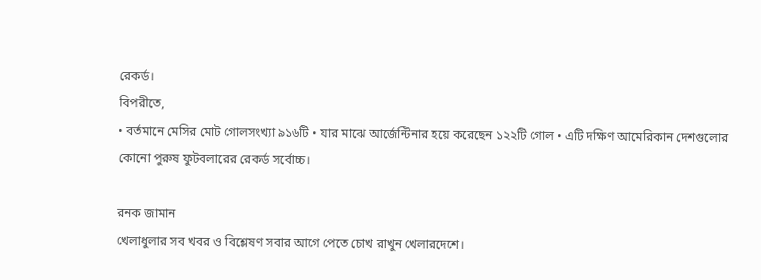রেকর্ড।
বিপরীতে,
• বর্তমানে মেসির মোট গোলসংখ্যা ৯১৬টি • যার মাঝে আর্জেন্টিনার হয়ে করেছেন ১২২টি গোল • এটি দক্ষিণ আমেরিকান দেশগুলোর কোনো পুরুষ ফুটবলারের রেকর্ড সর্বোচ্চ।

রনক জামান
খেলাধুলার সব খবর ও বিশ্লেষণ সবার আগে পেতে চোখ রাখুন খেলারদেশে।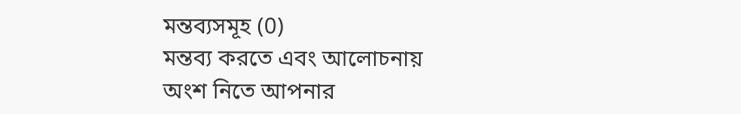মন্তব্যসমূহ (0)
মন্তব্য করতে এবং আলোচনায় অংশ নিতে আপনার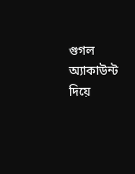গুগল অ্যাকাউন্ট দিয়ে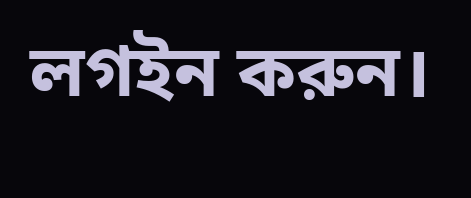লগইন করুন।